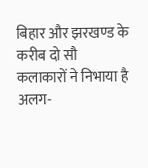बिहार और झरखण्ड के करीब दो सौ कलाकारों ने निभाया है अलग-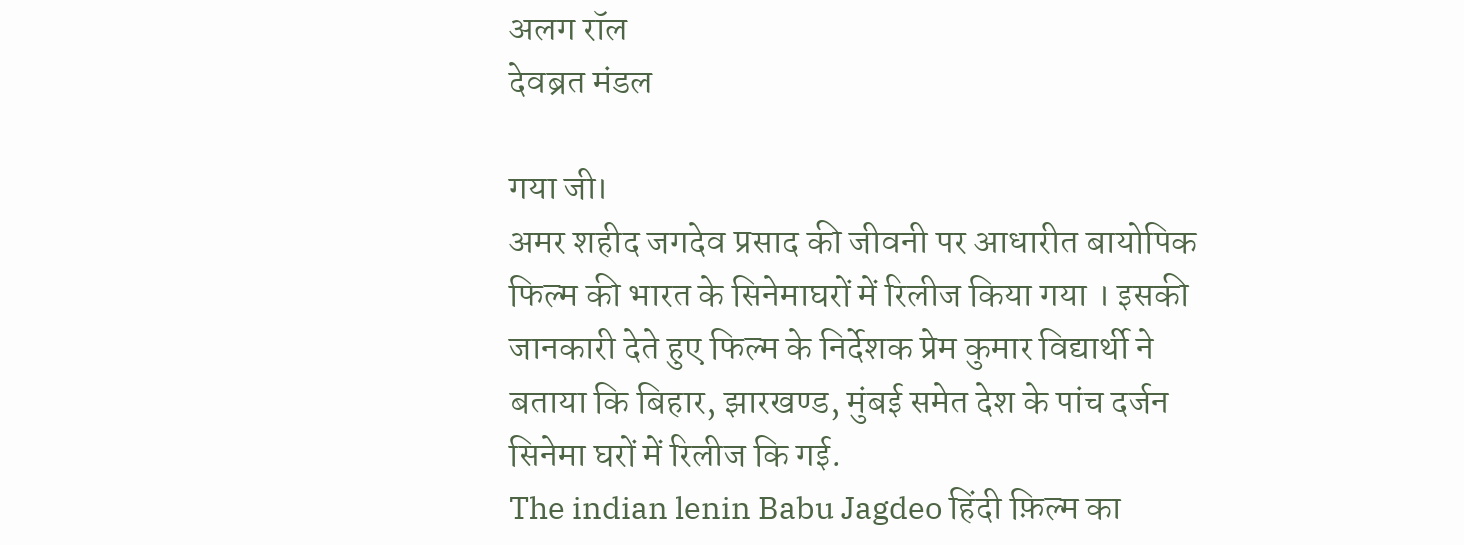अलग रॉल
देवब्रत मंडल

गया जी।
अमर शहीद जगदेव प्रसाद की जीवनी पर आधारीत बायोपिक फिल्म की भारत के सिनेमाघरों में रिलीज किया गया । इसकी जानकारी देते हुए फिल्म के निर्देशक प्रेम कुमार विद्यार्थी ने बताया कि बिहार, झारखण्ड, मुंबई समेत देश के पांच दर्जन सिनेमा घरों में रिलीज कि गई.
The indian lenin Babu Jagdeo हिंदी फ़िल्म का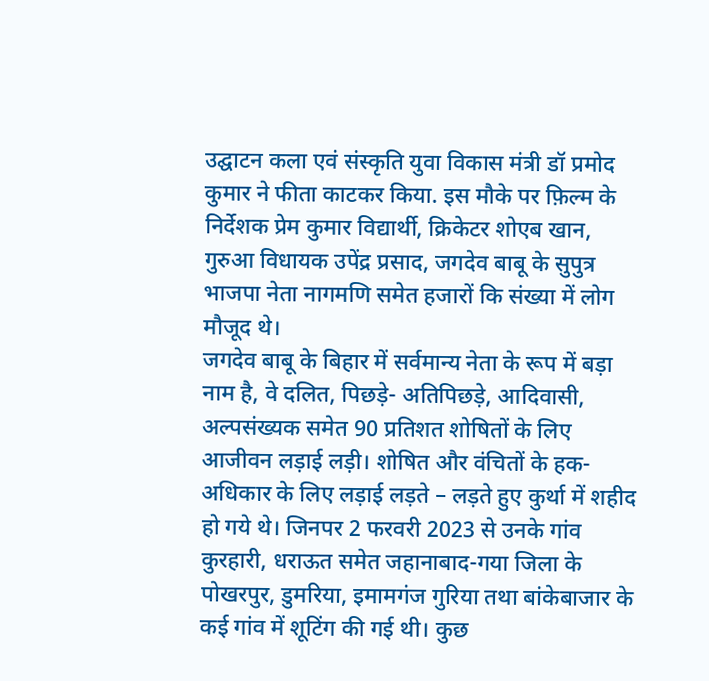उद्घाटन कला एवं संस्कृति युवा विकास मंत्री डॉ प्रमोद कुमार ने फीता काटकर किया. इस मौके पर फ़िल्म के निर्देशक प्रेम कुमार विद्यार्थी, क्रिकेटर शोएब खान, गुरुआ विधायक उपेंद्र प्रसाद, जगदेव बाबू के सुपुत्र भाजपा नेता नागमणि समेत हजारों कि संख्या में लोग मौजूद थे।
जगदेव बाबू के बिहार में सर्वमान्य नेता के रूप में बड़ा नाम है, वे दलित, पिछड़े- अतिपिछड़े, आदिवासी, अल्पसंख्यक समेत 90 प्रतिशत शोषितों के लिए आजीवन लड़ाई लड़ी। शोषित और वंचितों के हक-अधिकार के लिए लड़ाई लड़ते – लड़ते हुए कुर्था में शहीद हो गये थे। जिनपर 2 फरवरी 2023 से उनके गांव कुरहारी, धराऊत समेत जहानाबाद-गया जिला के पोखरपुर, डुमरिया, इमामगंज गुरिया तथा बांकेबाजार के कई गांव में शूटिंग की गई थी। कुछ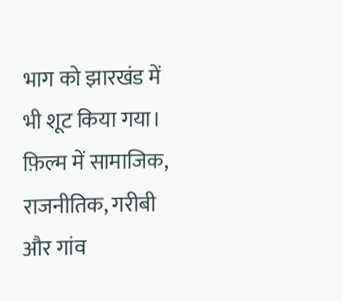भाग को झारखंड में भी शूट किया गया। फ़िल्म में सामाजिक, राजनीतिक, गरीबी और गांव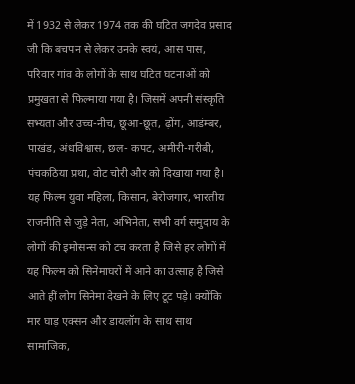में 1932 से लेकर 1974 तक की घटित जगदेव प्रसाद जी कि बचपन से लेकर उनके स्वयं, आस पास, परिवार गांव के लोगों के साथ घटित घटनाओं को प्रमुखता से फिल्माया गया है। जिसमें अपनी संस्कृति सभ्यता और उच्च-नीच, छूआ-छूत, ढ़ोंग, आडंम्बर, पाखंड, अंधविश्वास, छल- कपट, अमीरी-गरीबी, पंचकठिया प्रथा, वोट चोरी और को दिखाया गया है। यह फिल्म युवा महिला, किसान, बेरोजगार, भारतीय राजनीति से जुड़े नेता, अभिनेता, सभी वर्ग समुदाय के लोगों की इमोसन्स को टच करता है जिसे हर लोगों में यह फिल्म को सिनेमाघरों में आने का उत्साह है जिसे आते हीं लोग सिनेमा देखने के लिए टूट पड़े। क्योंकि मार घाड़ एक्सन और डायलॉग के साथ साथ सामाजिक,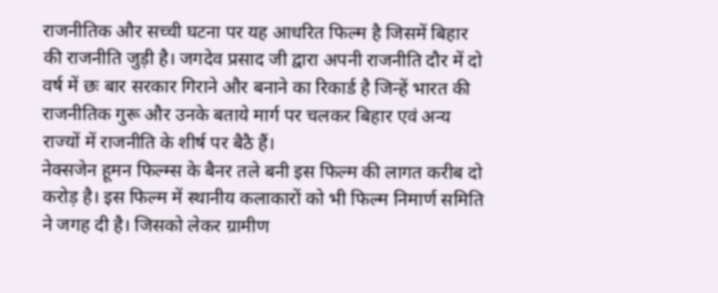राजनीतिक और सच्ची घटना पर यह आधरित फिल्म है जिसमें बिहार की राजनीति जुड़ी है। जगदेव प्रसाद जी द्वारा अपनी राजनीति दौर में दो वर्ष में छः बार सरकार गिराने और बनाने का रिकार्ड है जिन्हें भारत की राजनीतिक गुरू और उनके बताये मार्ग पर चलकर बिहार एवं अन्य राज्यों में राजनीति के शीर्ष पर बैठै हैं।
नेक्सजेन हूमन फिल्म्स के बैनर तले बनी इस फिल्म की लागत करीब दो करोड़ है। इस फिल्म में स्थानीय कलाकारों को भी फिल्म निमार्ण समिति ने जगह दी है। जिसको लेकर ग्रामीण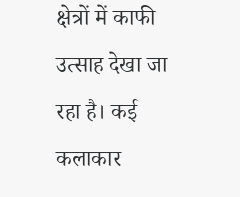क्षेत्रों में काफी उत्साह देखा जा रहा है। कई कलाकार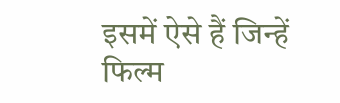इसमें ऐसे हैं जिन्हें फिल्म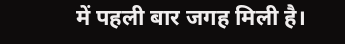में पहली बार जगह मिली है।